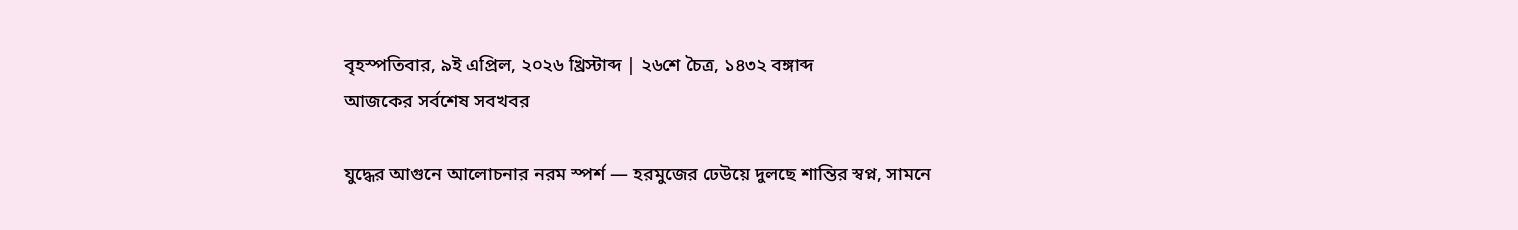বৃহস্পতিবার, ৯ই এপ্রিল, ২০২৬ খ্রিস্টাব্দ | ২৬শে চৈত্র, ১৪৩২ বঙ্গাব্দ
আজকের সর্বশেষ সবখবর

যুদ্ধের আগুনে আলোচনার নরম স্পর্শ — হরমুজের ঢেউয়ে দুলছে শান্তির স্বপ্ন, সামনে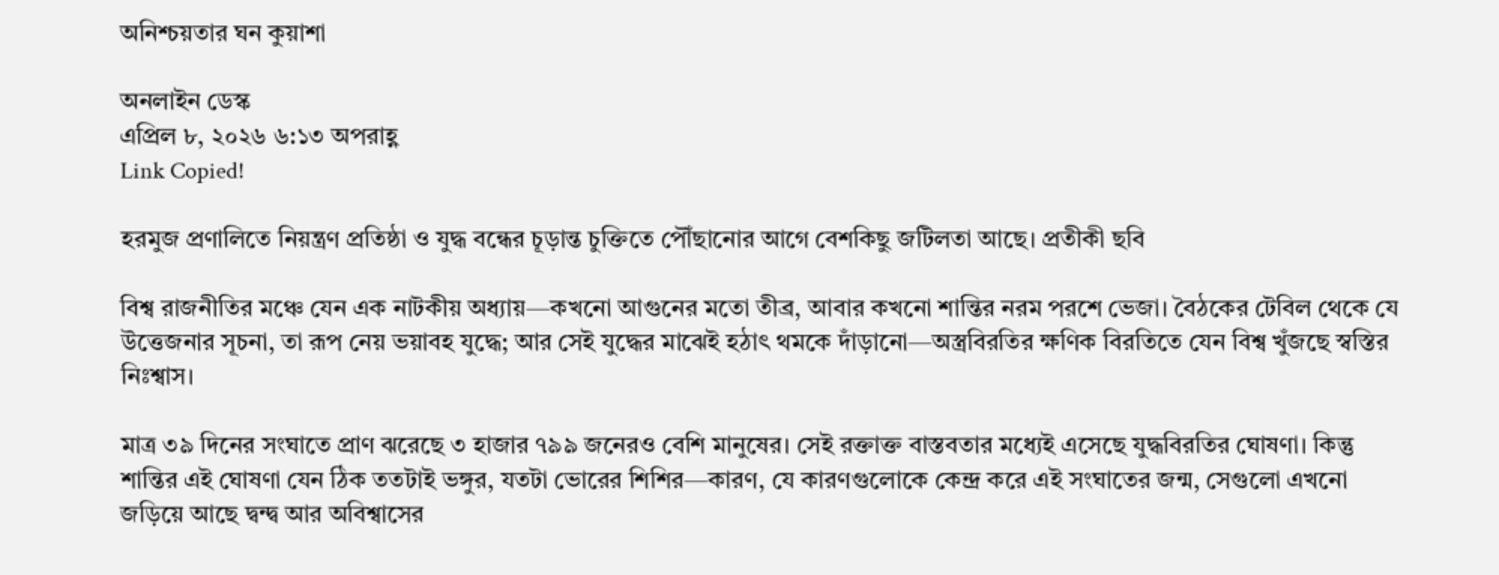অনিশ্চয়তার ঘন কুয়াশা

অনলাইন ডেস্ক
এপ্রিল ৮, ২০২৬ ৬:১৩ অপরাহ্ণ
Link Copied!

হরমুজ প্রণালিতে নিয়ন্ত্রণ প্রতিষ্ঠা ও যুদ্ধ বন্ধের চূড়ান্ত চুক্তিতে পৌঁছানোর আগে বেশকিছু জটিলতা আছে। প্রতীকী ছবি

বিশ্ব রাজনীতির মঞ্চে যেন এক নাটকীয় অধ্যায়—কখনো আগুনের মতো তীব্র, আবার কখনো শান্তির নরম পরশে ভেজা। বৈঠকের টেবিল থেকে যে উত্তেজনার সূচনা, তা রূপ নেয় ভয়াবহ যুদ্ধে; আর সেই যুদ্ধের মাঝেই হঠাৎ থমকে দাঁড়ানো—অস্ত্রবিরতির ক্ষণিক বিরতিতে যেন বিশ্ব খুঁজছে স্বস্তির নিঃশ্বাস।

মাত্র ৩৯ দিনের সংঘাতে প্রাণ ঝরেছে ৩ হাজার ৭৯৯ জনেরও বেশি মানুষের। সেই রক্তাক্ত বাস্তবতার মধ্যেই এসেছে যুদ্ধবিরতির ঘোষণা। কিন্তু শান্তির এই ঘোষণা যেন ঠিক ততটাই ভঙ্গুর, যতটা ভোরের শিশির—কারণ, যে কারণগুলোকে কেন্দ্র করে এই সংঘাতের জন্ম, সেগুলো এখনো জড়িয়ে আছে দ্বন্দ্ব আর অবিশ্বাসের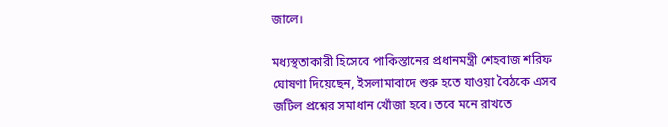জালে।

মধ্যস্থতাকারী হিসেবে পাকিস্তানের প্রধানমন্ত্রী শেহবাজ শরিফ ঘোষণা দিয়েছেন, ইসলামাবাদে শুরু হতে যাওয়া বৈঠকে এসব জটিল প্রশ্নের সমাধান খোঁজা হবে। তবে মনে রাখতে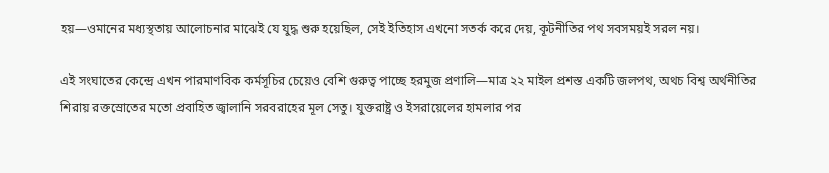হয়—ওমানের মধ্যস্থতায় আলোচনার মাঝেই যে যুদ্ধ শুরু হয়েছিল, সেই ইতিহাস এখনো সতর্ক করে দেয়, কূটনীতির পথ সবসময়ই সরল নয়।

এই সংঘাতের কেন্দ্রে এখন পারমাণবিক কর্মসূচির চেয়েও বেশি গুরুত্ব পাচ্ছে হরমুজ প্রণালি—মাত্র ২২ মাইল প্রশস্ত একটি জলপথ, অথচ বিশ্ব অর্থনীতির শিরায় রক্তস্রোতের মতো প্রবাহিত জ্বালানি সরবরাহের মূল সেতু। যুক্তরাষ্ট্র ও ইসরায়েলের হামলার পর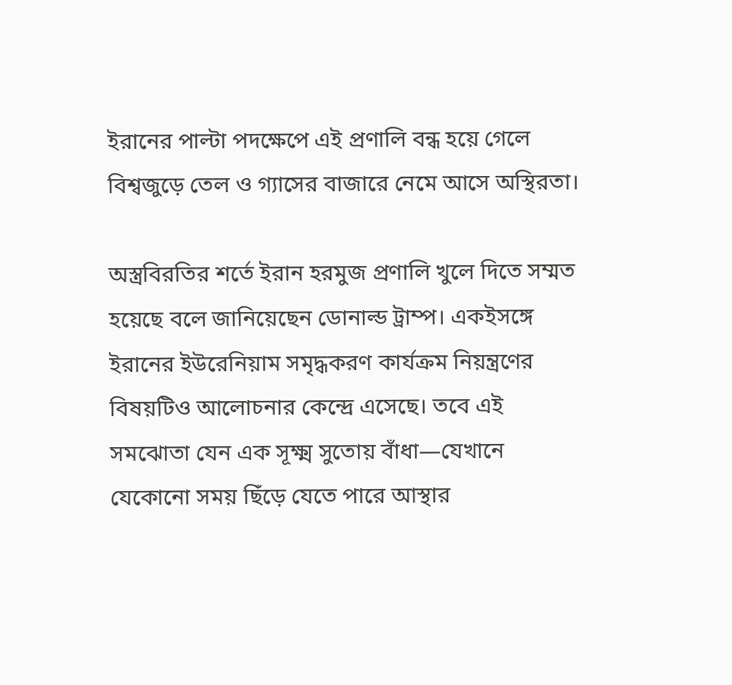ইরানের পাল্টা পদক্ষেপে এই প্রণালি বন্ধ হয়ে গেলে বিশ্বজুড়ে তেল ও গ্যাসের বাজারে নেমে আসে অস্থিরতা।

অস্ত্রবিরতির শর্তে ইরান হরমুজ প্রণালি খুলে দিতে সম্মত হয়েছে বলে জানিয়েছেন ডোনাল্ড ট্রাম্প। একইসঙ্গে ইরানের ইউরেনিয়াম সমৃদ্ধকরণ কার্যক্রম নিয়ন্ত্রণের বিষয়টিও আলোচনার কেন্দ্রে এসেছে। তবে এই সমঝোতা যেন এক সূক্ষ্ম সুতোয় বাঁধা—যেখানে যেকোনো সময় ছিঁড়ে যেতে পারে আস্থার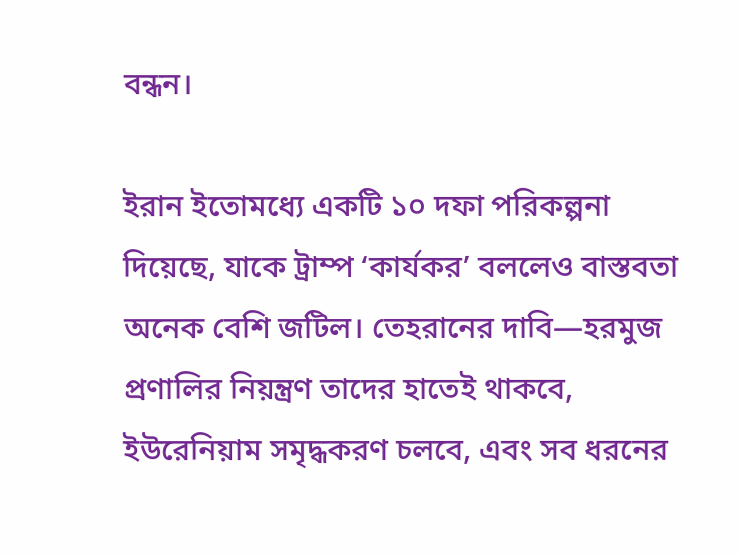বন্ধন।

ইরান ইতোমধ্যে একটি ১০ দফা পরিকল্পনা দিয়েছে, যাকে ট্রাম্প ‘কার্যকর’ বললেও বাস্তবতা অনেক বেশি জটিল। তেহরানের দাবি—হরমুজ প্রণালির নিয়ন্ত্রণ তাদের হাতেই থাকবে, ইউরেনিয়াম সমৃদ্ধকরণ চলবে, এবং সব ধরনের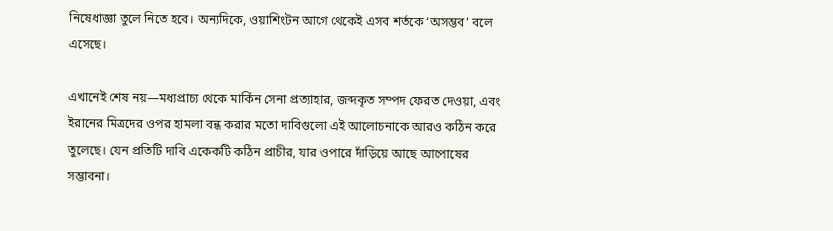নিষেধাজ্ঞা তুলে নিতে হবে। অন্যদিকে, ওয়াশিংটন আগে থেকেই এসব শর্তকে ‘অসম্ভব’ বলে এসেছে।

এখানেই শেষ নয়—মধ্যপ্রাচ্য থেকে মার্কিন সেনা প্রত্যাহার, জব্দকৃত সম্পদ ফেরত দেওয়া, এবং ইরানের মিত্রদের ওপর হামলা বন্ধ করার মতো দাবিগুলো এই আলোচনাকে আরও কঠিন করে তুলেছে। যেন প্রতিটি দাবি একেকটি কঠিন প্রাচীর, যার ওপারে দাঁড়িয়ে আছে আপোষের সম্ভাবনা।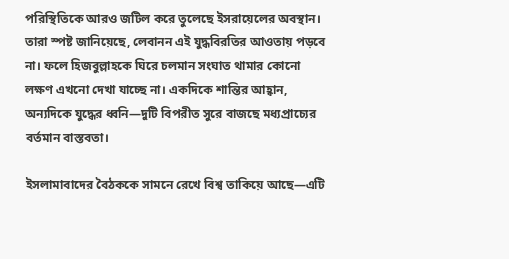পরিস্থিতিকে আরও জটিল করে তুলেছে ইসরায়েলের অবস্থান। তারা স্পষ্ট জানিয়েছে, লেবানন এই যুদ্ধবিরতির আওতায় পড়বে না। ফলে হিজবুল্লাহকে ঘিরে চলমান সংঘাত থামার কোনো লক্ষণ এখনো দেখা যাচ্ছে না। একদিকে শান্তির আহ্বান, অন্যদিকে যুদ্ধের ধ্বনি—দুটি বিপরীত সুরে বাজছে মধ্যপ্রাচ্যের বর্তমান বাস্তবতা।

ইসলামাবাদের বৈঠককে সামনে রেখে বিশ্ব তাকিয়ে আছে—এটি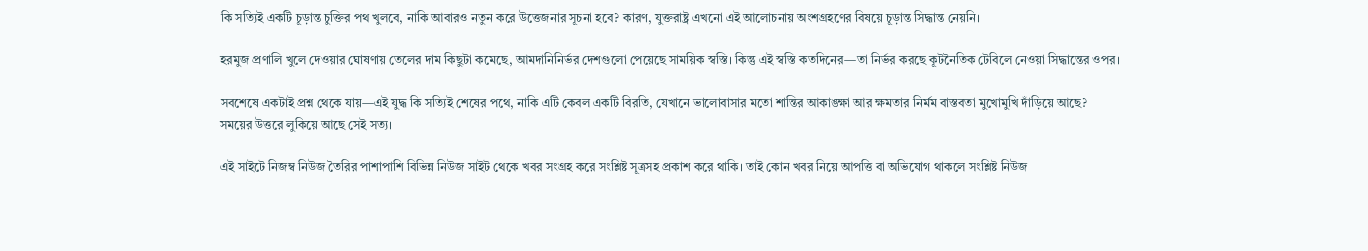কি সত্যিই একটি চূড়ান্ত চুক্তির পথ খুলবে, নাকি আবারও নতুন করে উত্তেজনার সূচনা হবে? কারণ, যুক্তরাষ্ট্র এখনো এই আলোচনায় অংশগ্রহণের বিষয়ে চূড়ান্ত সিদ্ধান্ত নেয়নি।

হরমুজ প্রণালি খুলে দেওয়ার ঘোষণায় তেলের দাম কিছুটা কমেছে, আমদানিনির্ভর দেশগুলো পেয়েছে সাময়িক স্বস্তি। কিন্তু এই স্বস্তি কতদিনের—তা নির্ভর করছে কূটনৈতিক টেবিলে নেওয়া সিদ্ধান্তের ওপর।

সবশেষে একটাই প্রশ্ন থেকে যায়—এই যুদ্ধ কি সত্যিই শেষের পথে, নাকি এটি কেবল একটি বিরতি, যেখানে ভালোবাসার মতো শান্তির আকাঙ্ক্ষা আর ক্ষমতার নির্মম বাস্তবতা মুখোমুখি দাঁড়িয়ে আছে?
সময়ের উত্তরে লুকিয়ে আছে সেই সত্য।

এই সাইটে নিজম্ব নিউজ তৈরির পাশাপাশি বিভিন্ন নিউজ সাইট থেকে খবর সংগ্রহ করে সংশ্লিষ্ট সূত্রসহ প্রকাশ করে থাকি। তাই কোন খবর নিয়ে আপত্তি বা অভিযোগ থাকলে সংশ্লিষ্ট নিউজ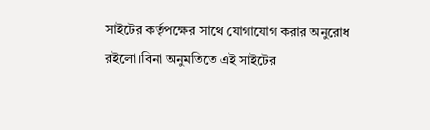সাইটের কর্তৃপক্ষের সাথে যোগাযোগ করার অনুরোধ রইলো।বিনা অনুমতিতে এই সাইটের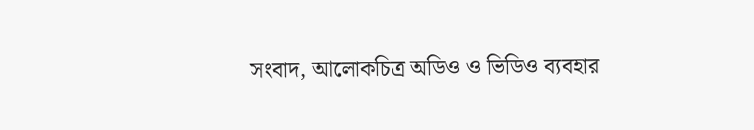সংবাদ, আলোকচিত্র অডিও ও ভিডিও ব্যবহার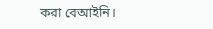করা বেআইনি।